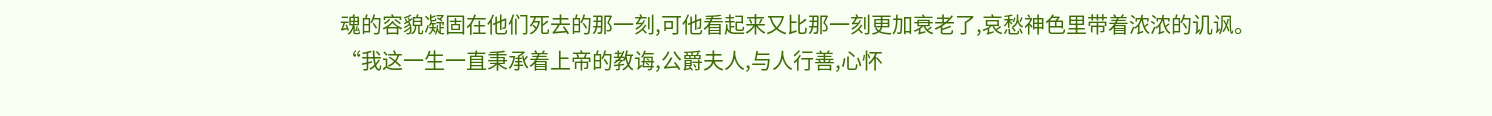魂的容貌凝固在他们死去的那一刻,可他看起来又比那一刻更加衰老了,哀愁神色里带着浓浓的讥讽。
“我这一生一直秉承着上帝的教诲,公爵夫人,与人行善,心怀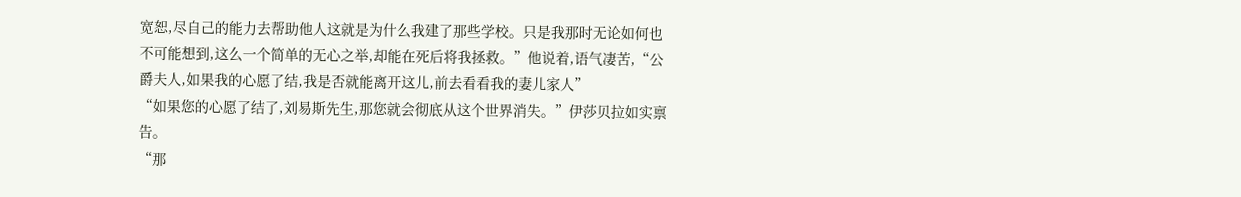宽恕,尽自己的能力去帮助他人这就是为什么我建了那些学校。只是我那时无论如何也不可能想到,这么一个简单的无心之举,却能在死后将我拯救。”他说着,语气凄苦,“公爵夫人,如果我的心愿了结,我是否就能离开这儿,前去看看我的妻儿家人”
“如果您的心愿了结了,刘易斯先生,那您就会彻底从这个世界消失。”伊莎贝拉如实禀告。
“那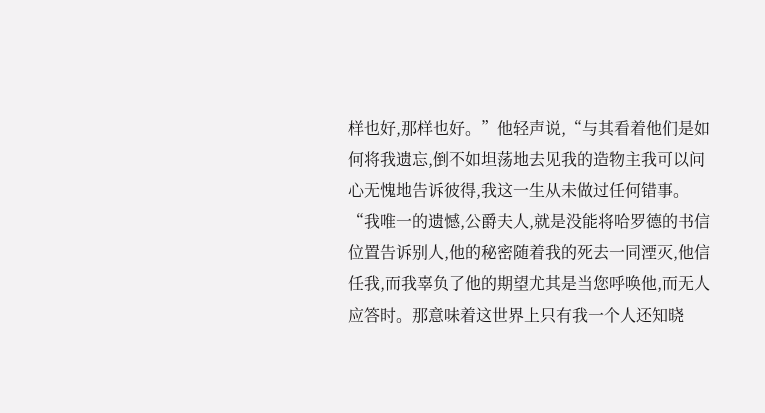样也好,那样也好。”他轻声说,“与其看着他们是如何将我遗忘,倒不如坦荡地去见我的造物主我可以问心无愧地告诉彼得,我这一生从未做过任何错事。
“我唯一的遗憾,公爵夫人,就是没能将哈罗德的书信位置告诉别人,他的秘密随着我的死去一同湮灭,他信任我,而我辜负了他的期望尤其是当您呼唤他,而无人应答时。那意味着这世界上只有我一个人还知晓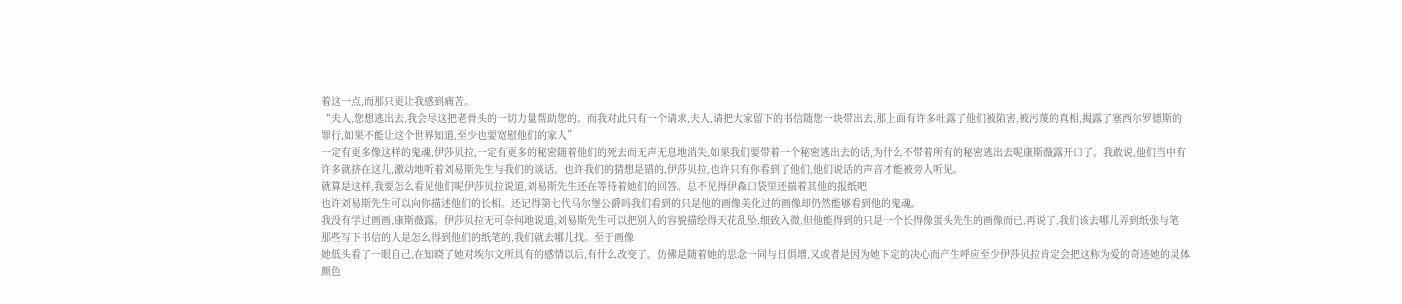着这一点,而那只更让我感到痛苦。
“夫人,您想逃出去,我会尽这把老骨头的一切力量帮助您的。而我对此只有一个请求,夫人,请把大家留下的书信随您一块带出去,那上面有许多吐露了他们被陷害,被污蔑的真相,揭露了塞西尔罗德斯的罪行,如果不能让这个世界知道,至少也要宽慰他们的家人”
一定有更多像这样的鬼魂,伊莎贝拉,一定有更多的秘密随着他们的死去而无声无息地消失,如果我们要带着一个秘密逃出去的话,为什么不带着所有的秘密逃出去呢康斯薇露开口了。我敢说,他们当中有许多就挤在这儿,激动地听着刘易斯先生与我们的谈话。也许我们的猜想是错的,伊莎贝拉,也许只有你看到了他们,他们说话的声音才能被旁人听见。
就算是这样,我要怎么看见他们呢伊莎贝拉说道,刘易斯先生还在等待着她们的回答。总不见得伊森口袋里还揣着其他的报纸吧
也许刘易斯先生可以向你描述他们的长相。还记得第七代马尔堡公爵吗我们看到的只是他的画像美化过的画像却仍然能够看到他的鬼魂。
我没有学过画画,康斯薇露。伊莎贝拉无可奈何地说道,刘易斯先生可以把别人的容貌描绘得天花乱坠,细致入微,但他能得到的只是一个长得像蛋头先生的画像而已,再说了,我们该去哪儿弄到纸张与笔
那些写下书信的人是怎么得到他们的纸笔的,我们就去哪儿找。至于画像
她低头看了一眼自己,在知晓了她对埃尔文所具有的感情以后,有什么改变了。仿佛是随着她的思念一同与日俱增,又或者是因为她下定的决心而产生呼应至少伊莎贝拉肯定会把这称为爱的奇迹她的灵体颜色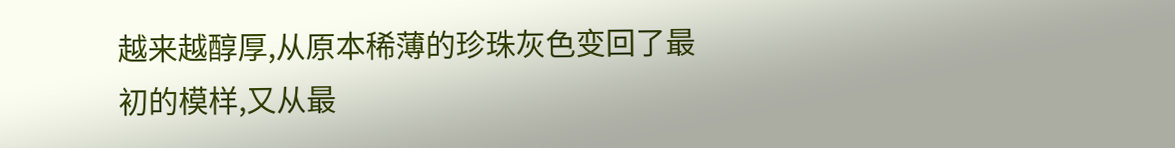越来越醇厚,从原本稀薄的珍珠灰色变回了最初的模样,又从最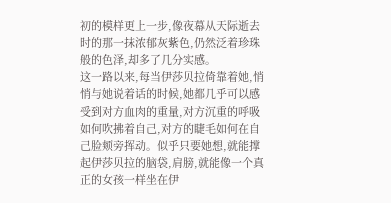初的模样更上一步,像夜幕从天际逝去时的那一抹浓郁灰紫色,仍然泛着珍珠般的色泽,却多了几分实感。
这一路以来,每当伊莎贝拉倚靠着她,悄悄与她说着话的时候,她都几乎可以感受到对方血肉的重量,对方沉重的呼吸如何吹拂着自己,对方的睫毛如何在自己脸颊旁挥动。似乎只要她想,就能撑起伊莎贝拉的脑袋,肩膀,就能像一个真正的女孩一样坐在伊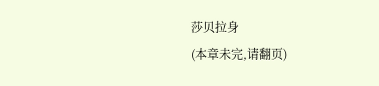莎贝拉身
(本章未完,请翻页)